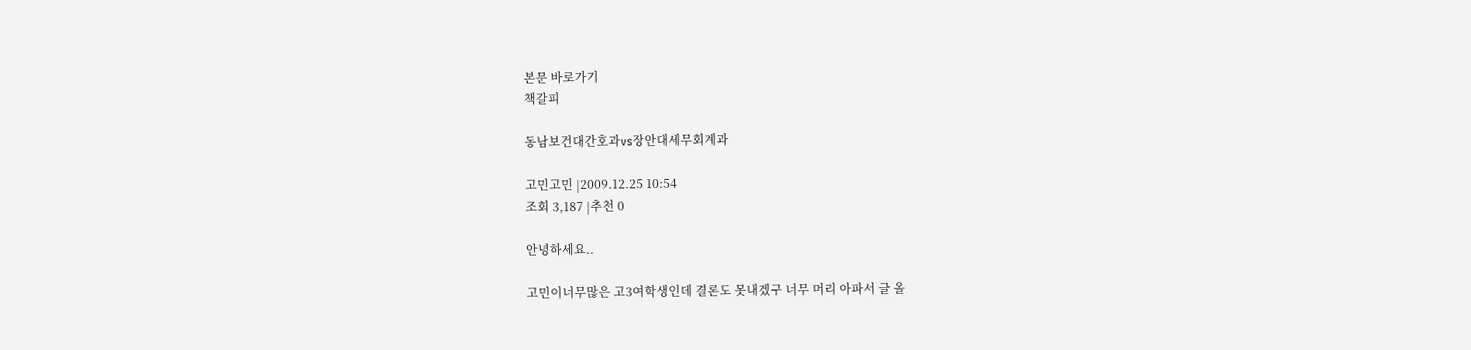본문 바로가기
책갈피

동남보건대간호과vs장안대세무회계과

고민고민 |2009.12.25 10:54
조회 3,187 |추천 0

안녕하세요..

고민이너무많은 고3여학생인데 결론도 못내겠구 너무 머리 아파서 글 올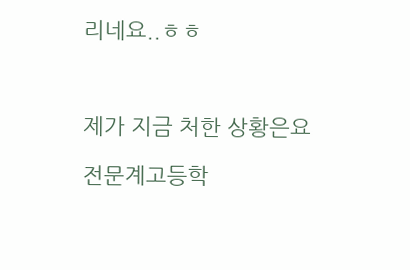리네요..ㅎㅎ



제가 지금 처한 상황은요

전문계고등학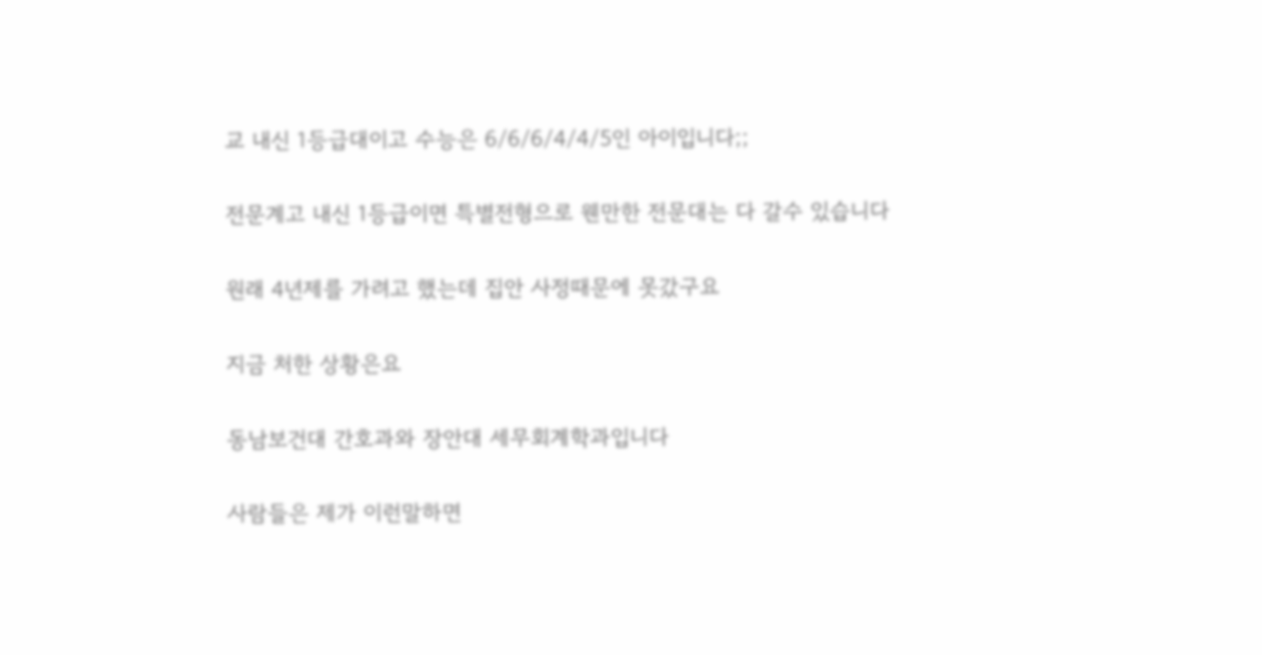교 내신 1등급대이고 수능은 6/6/6/4/4/5인 아이입니다;;

전문계고 내신 1등급이면 특별전형으로 웬만한 전문대는 다 갈수 있습니다

원래 4년제를 가려고 했는데 집안 사정때문에 못갔구요

지금 처한 상황은요

동남보건대 간호과와 장안대 세무회계학과입니다

사람들은 제가 이런말하면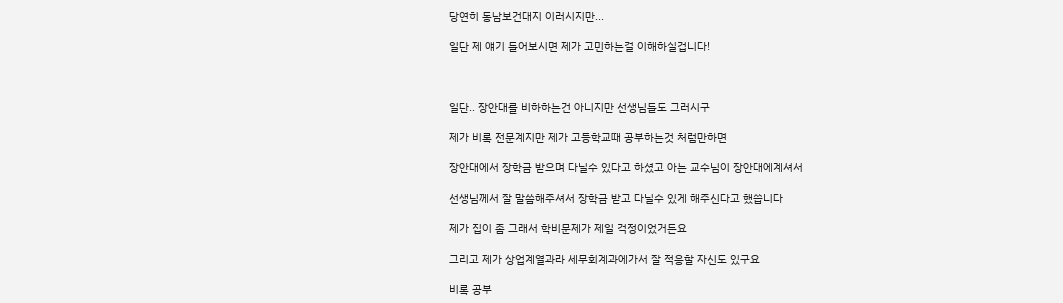당연히 동남보건대지 이러시지만...

일단 제 얘기 들어보시면 제가 고민하는걸 이해하실겁니다!



일단.. 장안대를 비하하는건 아니지만 선생님들도 그러시구

제가 비록 전문계지만 제가 고등학교때 공부하는것 처럼만하면

장안대에서 장학금 받으며 다닐수 있다고 하셨고 아는 교수님이 장안대에계셔서

선생님께서 잘 말씀해주셔서 장학금 받고 다닐수 있게 해주신다고 했씁니다

제가 집이 좀 그래서 학비문제가 제일 걱정이었거든요

그리고 제가 상업계열과라 세무회계과에가서 잘 적응할 자신도 있구요

비록 공부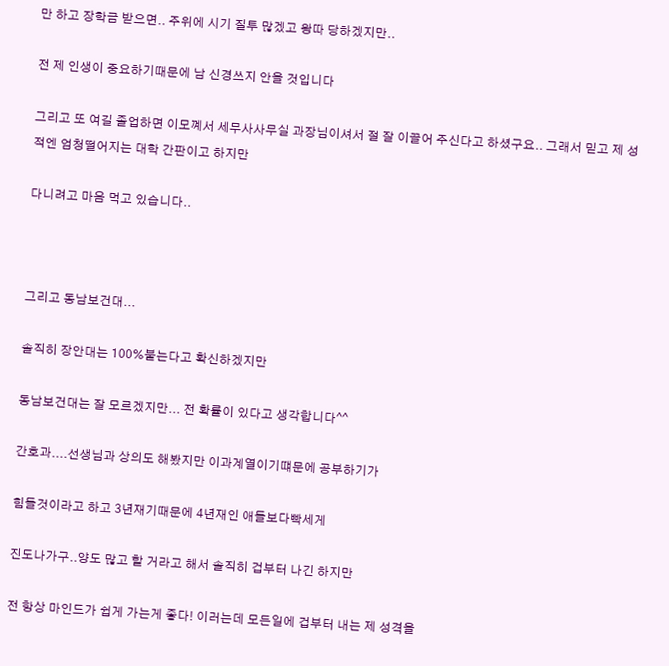만 하고 장학금 받으면.. 주위에 시기 질투 많겠고 왕따 당하겠지만..

전 제 인생이 중요하기때문에 남 신경쓰지 안을 것입니다

그리고 또 여길 졸업하면 이모꼐서 세무사사무실 과장님이셔서 절 잘 이끌어 주신다고 하셨구요.. 그래서 믿고 제 성적엔 엄청떨어지는 대학 간판이고 하지만

다니려고 마음 먹고 있습니다..



그리고 동남보건대...

솔직히 장안대는 100%붙는다고 확신하겠지만

동남보건대는 잘 모르겠지만... 전 확률이 있다고 생각합니다^^

간호과....선생님과 상의도 해봤지만 이과계열이기떄문에 공부하기가

힘들것이라고 하고 3년재기때문에 4년재인 애들보다빡세게

진도나가구..양도 많고 할 거라고 해서 솔직히 겁부터 나긴 하지만

전 항상 마인드가 쉽게 가는게 좋다! 이러는데 모든일에 겁부터 내는 제 성격을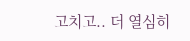고치고.. 더 열심히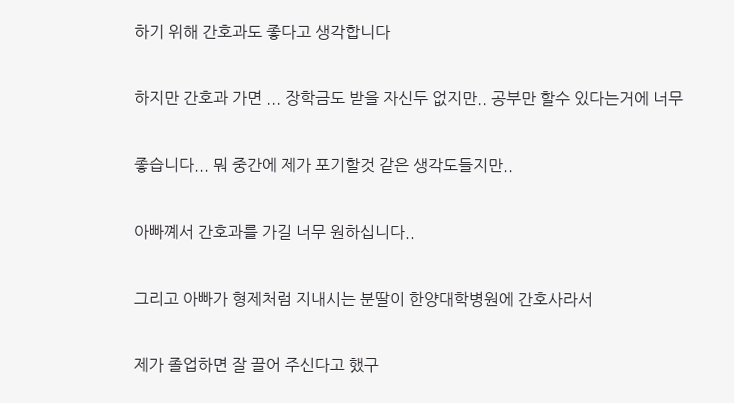하기 위해 간호과도 좋다고 생각합니다

하지만 간호과 가면 ... 장학금도 받을 자신두 없지만.. 공부만 할수 있다는거에 너무

좋습니다... 뭐 중간에 제가 포기할것 같은 생각도들지만..

아빠꼐서 간호과를 가길 너무 원하십니다..

그리고 아빠가 형제처럼 지내시는 분딸이 한양대학병원에 간호사라서

제가 졸업하면 잘 끌어 주신다고 했구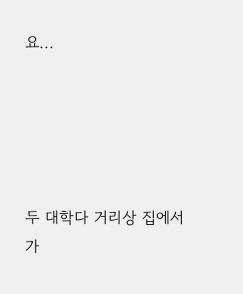요...





두 대학다 거리상 집에서 가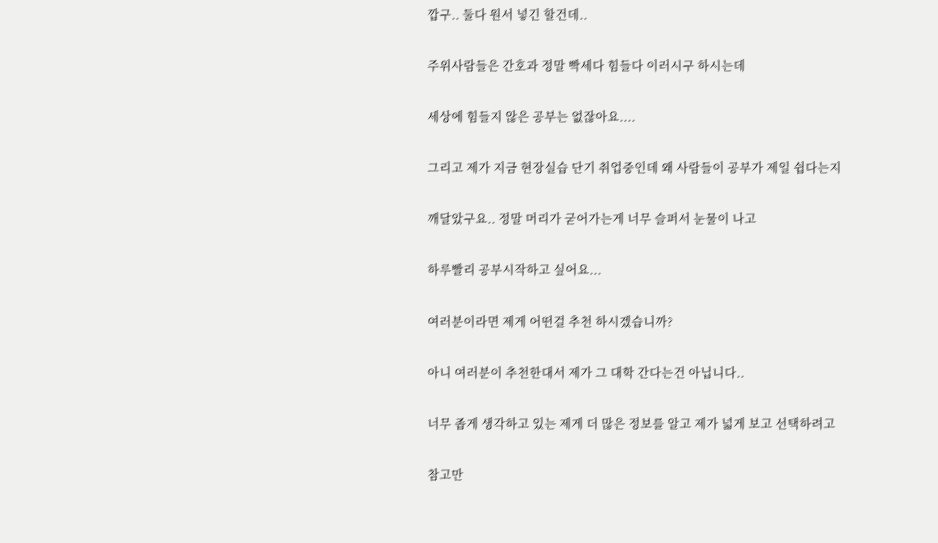깝구.. 둘다 원서 넣긴 할건데..

주위사람들은 간호과 정말 빡세다 힘들다 이러시구 하시는데

세상에 힘들지 않은 공부는 없잖아요....

그리고 제가 지금 현장실습 단기 취업중인데 왜 사람들이 공부가 제일 쉽다는지

깨달았구요.. 정말 머리가 굳어가는게 너무 슬퍼서 눈물이 나고

하루빨리 공부시작하고 싶어요...

여러분이라면 제게 어떤걸 추천 하시겠습니까?

아니 여러분이 추천한대서 제가 그 대학 간다는건 아닙니다..

너무 좁게 생각하고 있는 제게 더 많은 정보를 알고 제가 넓게 보고 선택하려고

참고만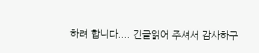하려 합니다.... 긴글읽어 주셔서 감사하구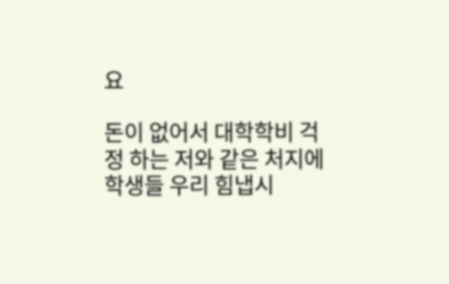요

돈이 없어서 대학학비 걱정 하는 저와 같은 처지에 학생들 우리 힘냅시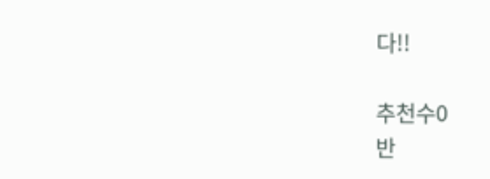다!!

추천수0
반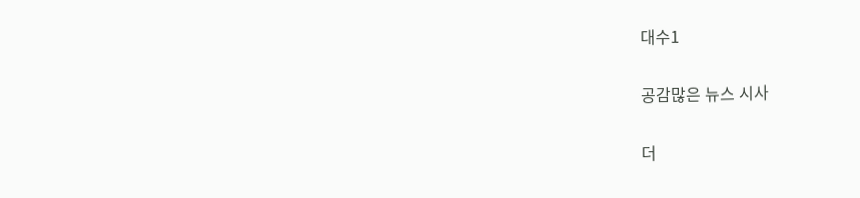대수1

공감많은 뉴스 시사

더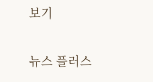보기

뉴스 플러스